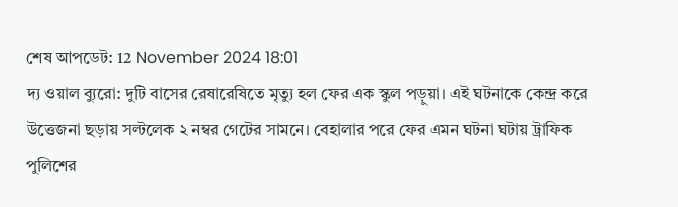শেষ আপডেট: 12 November 2024 18:01
দ্য ওয়াল ব্যুরো: দুটি বাসের রেষারেষিতে মৃত্যু হল ফের এক স্কুল পড়ুয়া। এই ঘটনাকে কেন্দ্র করে উত্তেজনা ছড়ায় সল্টলেক ২ নম্বর গেটের সামনে। বেহালার পরে ফের এমন ঘটনা ঘটায় ট্রাফিক পুলিশের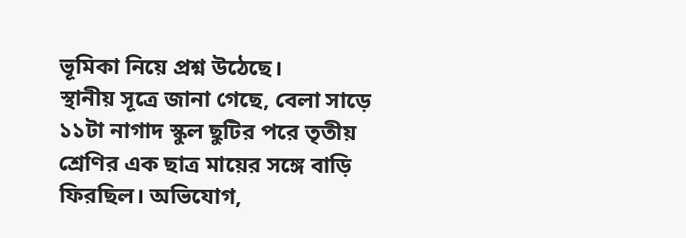ভূমিকা নিয়ে প্রশ্ন উঠেছে।
স্থানীয় সূত্রে জানা গেছে, বেলা সাড়ে ১১টা নাগাদ স্কুল ছুটির পরে তৃতীয় শ্রেণির এক ছাত্র মায়ের সঙ্গে বাড়ি ফিরছিল। অভিযোগ,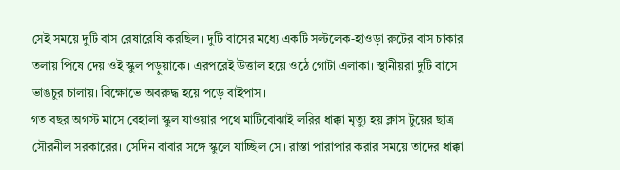সেই সময়ে দুটি বাস রেষারেষি করছিল। দুটি বাসের মধ্যে একটি সল্টলেক-হাওড়া রুটের বাস চাকার তলায় পিষে দেয় ওই স্কুল পড়ুয়াকে। এরপরেই উত্তাল হয়ে ওঠে গোটা এলাকা। স্থানীয়রা দুটি বাসে ভাঙচুর চালায়। বিক্ষোভে অবরুদ্ধ হয়ে পড়ে বাইপাস।
গত বছর অগস্ট মাসে বেহালা স্কুল যাওয়ার পথে মাটিবোঝাই লরির ধাক্কা মৃত্যু হয় ক্লাস টুয়ের ছাত্র সৌরনীল সরকারের। সেদিন বাবার সঙ্গে স্কুলে যাচ্ছিল সে। রাস্তা পারাপার করার সময়ে তাদের ধাক্কা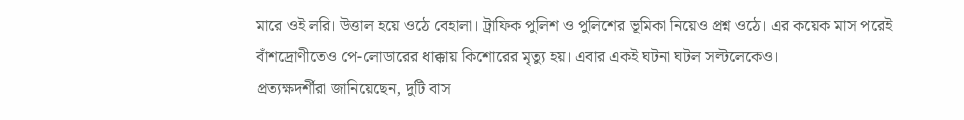মারে ওই লরি। উত্তাল হয়ে ওঠে বেহালা। ট্রাফিক পুলিশ ও পুলিশের ভূমিকা নিয়েও প্রশ্ন ওঠে। এর কয়েক মাস পরেই বাঁশদ্রোণীতেও পে-লোডারের ধাক্কায় কিশোরের মৃত্যু হয়। এবার একই ঘটনা ঘটল সল্টলেকেও।
প্রত্যক্ষদর্শীরা জানিয়েছেন, দুটি বাস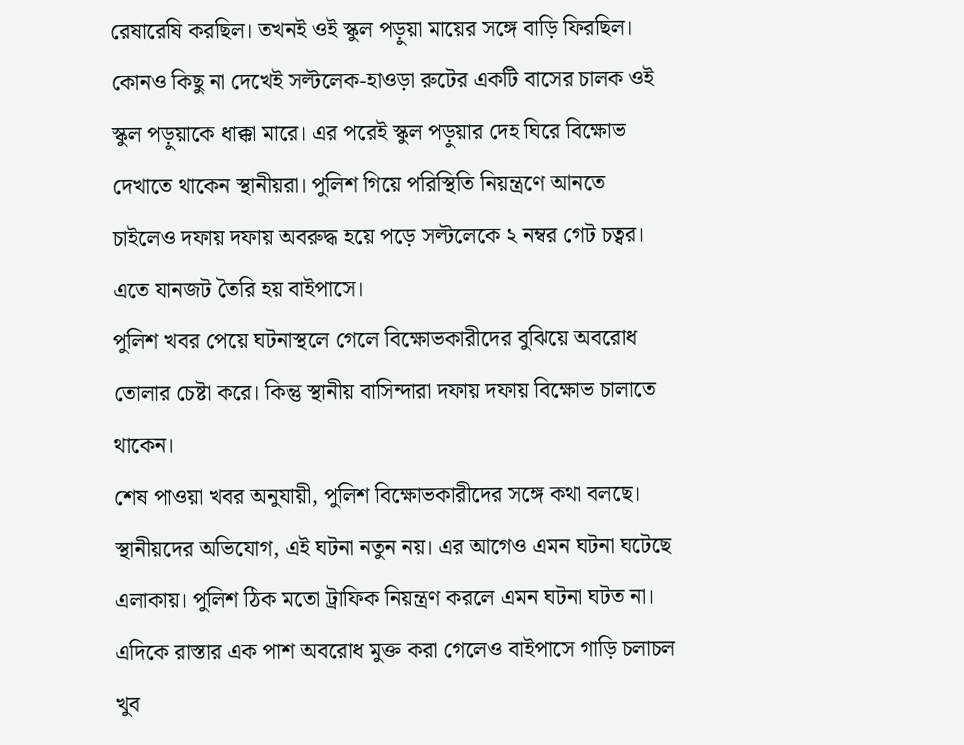রেষারেষি করছিল। তখনই ওই স্কুল পড়ুয়া মায়ের সঙ্গে বাড়ি ফিরছিল। কোনও কিছু না দেখেই সল্টলেক-হাওড়া রুটের একটি বাসের চালক ওই স্কুল পড়ুয়াকে ধাক্কা মারে। এর পরেই স্কুল পড়ুয়ার দেহ ঘিরে বিক্ষোভ দেখাতে থাকেন স্থানীয়রা। পুলিশ গিয়ে পরিস্থিতি নিয়ন্ত্রণে আনতে চাইলেও দফায় দফায় অবরুদ্ধ হয়ে পড়ে সল্টলেকে ২ নম্বর গেট চত্বর। এতে যানজট তৈরি হয় বাইপাসে।
পুলিশ খবর পেয়ে ঘটনাস্থলে গেলে বিক্ষোভকারীদের বুঝিয়ে অবরোধ তোলার চেষ্টা করে। কিন্তু স্থানীয় বাসিন্দারা দফায় দফায় বিক্ষোভ চালাতে থাকেন।
শেষ পাওয়া খবর অনুযায়ী, পুলিশ বিক্ষোভকারীদের সঙ্গে কথা বলছে। স্থানীয়দের অভিযোগ, এই ঘটনা নতুন নয়। এর আগেও এমন ঘটনা ঘটেছে এলাকায়। পুলিশ ঠিক মতো ট্রাফিক নিয়ন্ত্রণ করলে এমন ঘটনা ঘটত না। এদিকে রাস্তার এক পাশ অবরোধ মুক্ত করা গেলেও বাইপাসে গাড়ি চলাচল খুব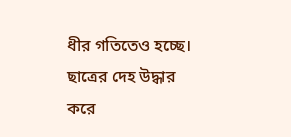ধীর গতিতেও হচ্ছে। ছাত্রের দেহ উদ্ধার করে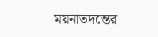ময়নাতদন্তের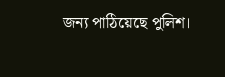জন্য পাঠিয়েছে পুলিশ।